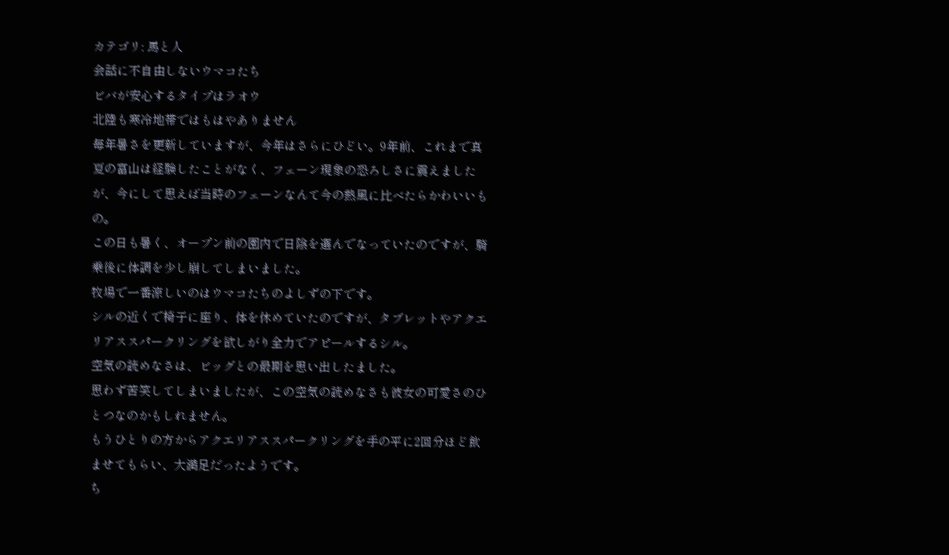カテゴリ: 馬と人
会話に不自由しないウマコたち
ビバが安心するタイプはラオウ
北陸も寒冷地帯ではもはやありません
毎年暑さを更新していますが、今年はさらにひどい。9年前、これまで真夏の富山は経験したことがなく、フェーン現象の恐ろしさに震えましたが、今にして思えば当時のフェーンなんて今の熱風に比べたらかわいいもの。
この日も暑く、オープン前の園内で日陰を選んでなっていたのですが、騎乗後に体調を少し崩してしまいました。
牧場で一番涼しいのはウマコたちのよしずの下です。
シルの近くで椅子に座り、体を休めていたのですが、タブレットやアクエリアススパークリングを欲しがり全力でアピールするシル。
空気の読めなさは、ビッグとの最期を思い出したました。
思わず苦笑してしまいましたが、この空気の読めなさも彼女の可愛さのひとつなのかもしれません。
もうひとりの方からアクエリアススパークリングを手の平に2回分ほど飲ませてもらい、大満足だったようです。
ち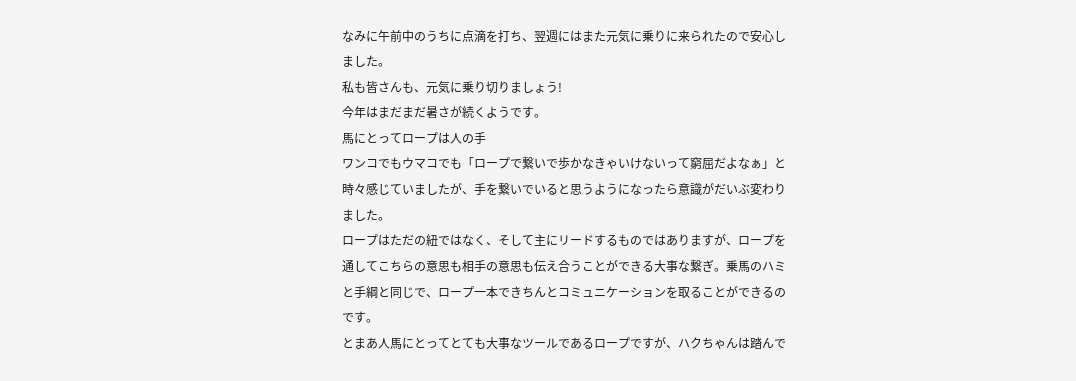なみに午前中のうちに点滴を打ち、翌週にはまた元気に乗りに来られたので安心しました。
私も皆さんも、元気に乗り切りましょう!
今年はまだまだ暑さが続くようです。
馬にとってロープは人の手
ワンコでもウマコでも「ロープで繋いで歩かなきゃいけないって窮屈だよなぁ」と時々感じていましたが、手を繋いでいると思うようになったら意識がだいぶ変わりました。
ロープはただの紐ではなく、そして主にリードするものではありますが、ロープを通してこちらの意思も相手の意思も伝え合うことができる大事な繋ぎ。乗馬のハミと手綱と同じで、ロープ一本できちんとコミュニケーションを取ることができるのです。
とまあ人馬にとってとても大事なツールであるロープですが、ハクちゃんは踏んで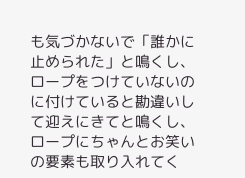も気づかないで「誰かに止められた」と鳴くし、ロープをつけていないのに付けていると勘違いして迎えにきてと鳴くし、ロープにちゃんとお笑いの要素も取り入れてく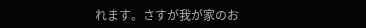れます。さすが我が家のお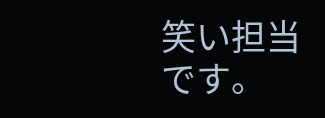笑い担当です。